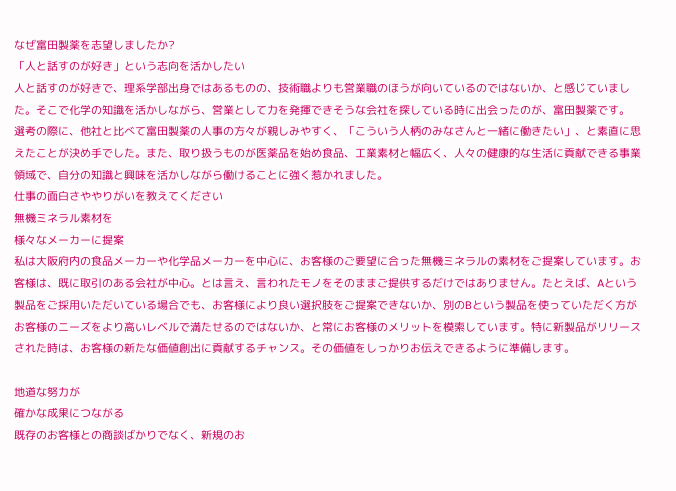なぜ富田製薬を志望しましたか?
「人と話すのが好き」という志向を活かしたい
人と話すのが好きで、理系学部出身ではあるものの、技術職よりも営業職のほうが向いているのではないか、と感じていました。そこで化学の知識を活かしながら、営業として力を発揮できそうな会社を探している時に出会ったのが、富田製薬です。
選考の際に、他社と比べて富田製薬の人事の方々が親しみやすく、「こういう人柄のみなさんと一緒に働きたい」、と素直に思えたことが決め手でした。また、取り扱うものが医薬品を始め食品、工業素材と幅広く、人々の健康的な生活に貢献できる事業領域で、自分の知識と興味を活かしながら働けることに強く惹かれました。
仕事の面白さややりがいを教えてください
無機ミネラル素材を
様々なメーカーに提案
私は大阪府内の食品メーカーや化学品メーカーを中心に、お客様のご要望に合った無機ミネラルの素材をご提案しています。お客様は、既に取引のある会社が中心。とは言え、言われたモノをそのままご提供するだけではありません。たとえば、Aという製品をご採用いただいている場合でも、お客様により良い選択肢をご提案できないか、別のBという製品を使っていただく方がお客様のニーズをより高いレベルで満たせるのではないか、と常にお客様のメリットを模索しています。特に新製品がリリースされた時は、お客様の新たな価値創出に貢献するチャンス。その価値をしっかりお伝えできるように準備します。

地道な努力が
確かな成果につながる
既存のお客様との商談ばかりでなく、新規のお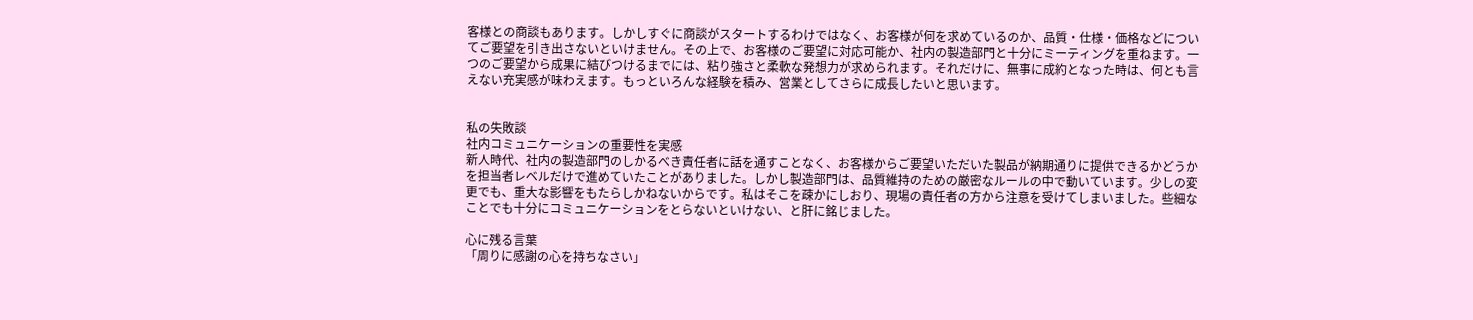客様との商談もあります。しかしすぐに商談がスタートするわけではなく、お客様が何を求めているのか、品質・仕様・価格などについてご要望を引き出さないといけません。その上で、お客様のご要望に対応可能か、社内の製造部門と十分にミーティングを重ねます。一つのご要望から成果に結びつけるまでには、粘り強さと柔軟な発想力が求められます。それだけに、無事に成約となった時は、何とも言えない充実感が味わえます。もっといろんな経験を積み、営業としてさらに成長したいと思います。


私の失敗談
社内コミュニケーションの重要性を実感
新人時代、社内の製造部門のしかるべき責任者に話を通すことなく、お客様からご要望いただいた製品が納期通りに提供できるかどうかを担当者レベルだけで進めていたことがありました。しかし製造部門は、品質維持のための厳密なルールの中で動いています。少しの変更でも、重大な影響をもたらしかねないからです。私はそこを疎かにしおり、現場の責任者の方から注意を受けてしまいました。些細なことでも十分にコミュニケーションをとらないといけない、と肝に銘じました。

心に残る言葉
「周りに感謝の心を持ちなさい」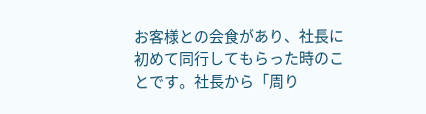お客様との会食があり、社長に初めて同行してもらった時のことです。社長から「周り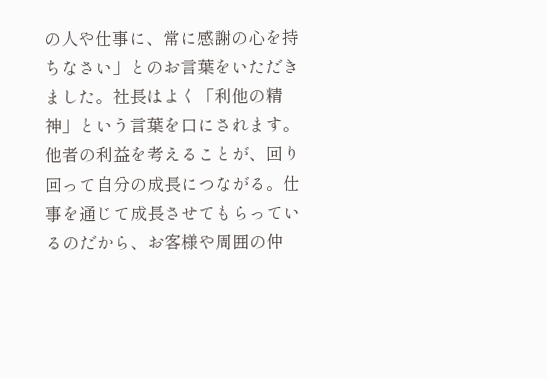の人や仕事に、常に感謝の心を持ちなさい」とのお言葉をいただきました。社長はよく「利他の精神」という言葉を口にされます。他者の利益を考えることが、回り回って自分の成長につながる。仕事を通じて成長させてもらっているのだから、お客様や周囲の仲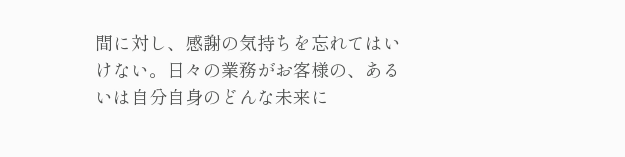間に対し、感謝の気持ちを忘れてはいけない。日々の業務がお客様の、あるいは自分自身のどんな未来に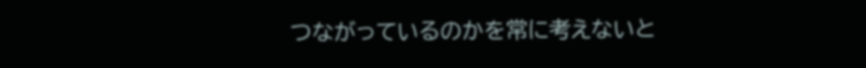つながっているのかを常に考えないと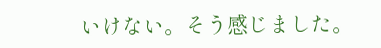いけない。そう感じました。